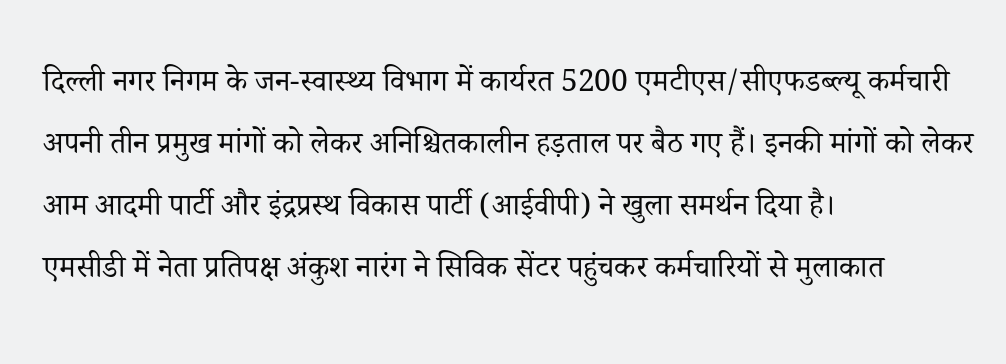दिल्ली नगर निगम के जन-स्वास्थ्य विभाग में कार्यरत 5200 एमटीएस/सीएफडब्ल्यू कर्मचारी अपनी तीन प्रमुख मांगों को लेकर अनिश्चितकालीन हड़ताल पर बैठ गए हैं। इनकी मांगों को लेकर आम आदमी पार्टी और इंद्रप्रस्थ विकास पार्टी (आईवीपी) ने खुला समर्थन दिया है।
एमसीडी में नेता प्रतिपक्ष अंकुश नारंग ने सिविक सेंटर पहुंचकर कर्मचारियों से मुलाकात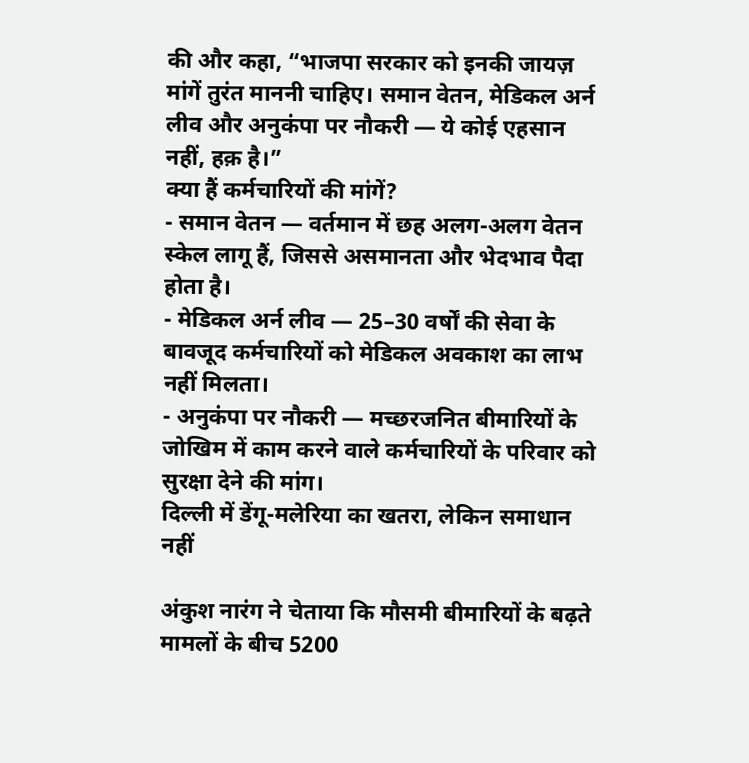की और कहा, “भाजपा सरकार को इनकी जायज़ मांगें तुरंत माननी चाहिए। समान वेतन, मेडिकल अर्न लीव और अनुकंपा पर नौकरी — ये कोई एहसान नहीं, हक़ है।”
क्या हैं कर्मचारियों की मांगें?
- समान वेतन — वर्तमान में छह अलग-अलग वेतन स्केल लागू हैं, जिससे असमानता और भेदभाव पैदा होता है।
- मेडिकल अर्न लीव — 25–30 वर्षों की सेवा के बावजूद कर्मचारियों को मेडिकल अवकाश का लाभ नहीं मिलता।
- अनुकंपा पर नौकरी — मच्छरजनित बीमारियों के जोखिम में काम करने वाले कर्मचारियों के परिवार को सुरक्षा देने की मांग।
दिल्ली में डेंगू-मलेरिया का खतरा, लेकिन समाधान नहीं

अंकुश नारंग ने चेताया कि मौसमी बीमारियों के बढ़ते मामलों के बीच 5200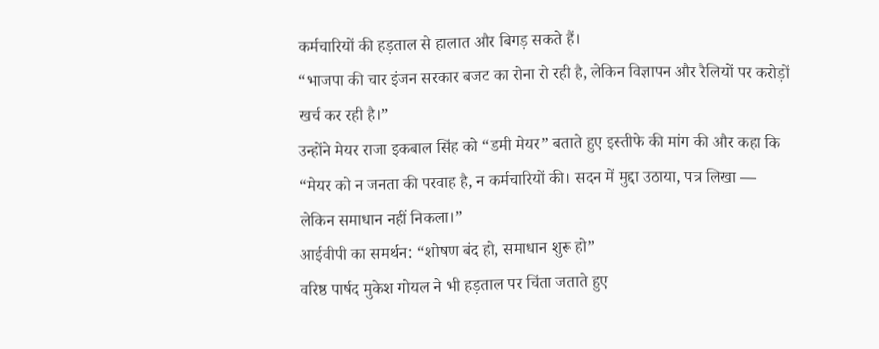कर्मचारियों की हड़ताल से हालात और बिगड़ सकते हैं।
“भाजपा की चार इंजन सरकार बजट का रोना रो रही है, लेकिन विज्ञापन और रैलियों पर करोड़ों खर्च कर रही है।”
उन्होंने मेयर राजा इकबाल सिंह को “डमी मेयर” बताते हुए इस्तीफे की मांग की और कहा कि
“मेयर को न जनता की परवाह है, न कर्मचारियों की। सदन में मुद्दा उठाया, पत्र लिखा — लेकिन समाधान नहीं निकला।”
आईवीपी का समर्थन: “शोषण बंद हो, समाधान शुरू हो”
वरिष्ठ पार्षद मुकेश गोयल ने भी हड़ताल पर चिंता जताते हुए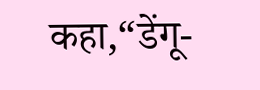कहा,“डेंगू-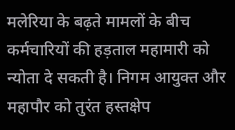मलेरिया के बढ़ते मामलों के बीच कर्मचारियों की हड़ताल महामारी को न्योता दे सकती है। निगम आयुक्त और महापौर को तुरंत हस्तक्षेप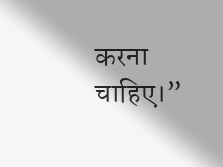करना चाहिए।”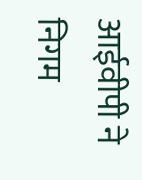आईवीपी ने निगम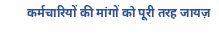कर्मचारियों की मांगों को पूरी तरह जायज़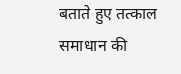बताते हुए तत्काल समाधान की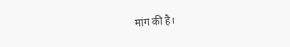मांग की है।